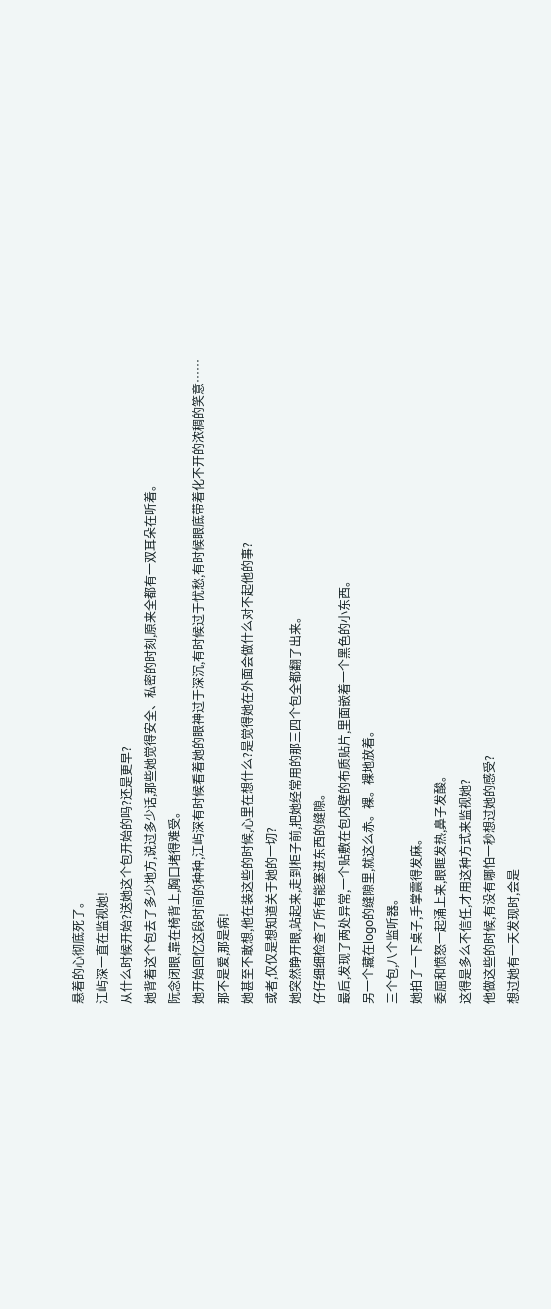悬着的心彻底死了。
江屿深一直在监视她!
从什么时候开始?送她这个包开始的吗?还是更早?
她背着这个包去了多少地方,说过多少话,那些她觉得安全、私密的时刻,原来全都有一双耳朵在听着。
阮念闭眼,靠在椅背上,胸口堵得难受。
她开始回忆这段时间的种种,江屿深有时候看着她的眼神过于深沉,有时候过于忧愁,有时候眼底带着化不开的浓稠的笑意……
那不是爱,那是病!
她甚至不敢想,他在装这些的时候,心里在想什么?是觉得她在外面会做什么对不起他的事?
或者,仅仅是想知道关于她的一切?
她突然睁开眼,站起来,走到柜子前,把她经常用的那三四个包全都翻了出来。
仔仔细细检查了所有能塞进东西的缝隙。
最后,发现了两处异常,一个贴敷在包内壁的布质贴片,里面嵌着一个黑色的小东西。
另一个藏在logo的缝隙里,就这么赤。裸。裸地放着。
三个包,八个监听器。
她拍了一下桌子,手掌震得发麻。
委屈和愤怒一起涌上来,眼眶发热,鼻子发酸。
这得是多么不信任,才用这种方式来监视她?
他做这些的时候,有没有哪怕一秒想过她的感受?
想过她有一天发现时,会是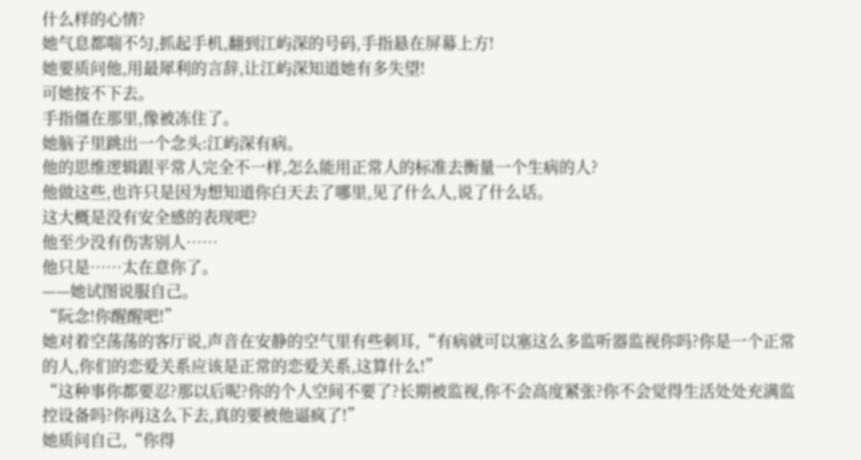什么样的心情?
她气息都喘不匀,抓起手机,翻到江屿深的号码,手指悬在屏幕上方!
她要质问他,用最犀利的言辞,让江屿深知道她有多失望!
可她按不下去。
手指僵在那里,像被冻住了。
她脑子里跳出一个念头:江屿深有病。
他的思维逻辑跟平常人完全不一样,怎么能用正常人的标准去衡量一个生病的人?
他做这些,也许只是因为想知道你白天去了哪里,见了什么人,说了什么话。
这大概是没有安全感的表现吧?
他至少没有伤害别人……
他只是……太在意你了。
——她试图说服自己。
“阮念!你醒醒吧!”
她对着空荡荡的客厅说,声音在安静的空气里有些刺耳,“有病就可以塞这么多监听器监视你吗?你是一个正常的人,你们的恋爱关系应该是正常的恋爱关系,这算什么!”
“这种事你都要忍?那以后呢?你的个人空间不要了?长期被监视,你不会高度紧张?你不会觉得生活处处充满监控设备吗?你再这么下去,真的要被他逼疯了!”
她质问自己,“你得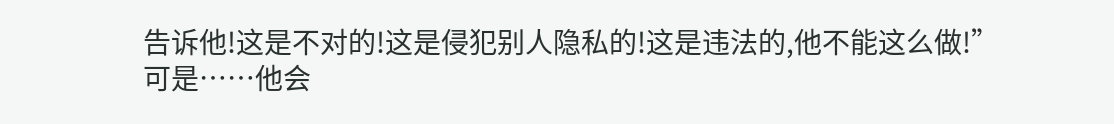告诉他!这是不对的!这是侵犯别人隐私的!这是违法的,他不能这么做!”
可是……他会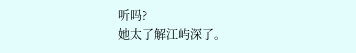听吗?
她太了解江屿深了。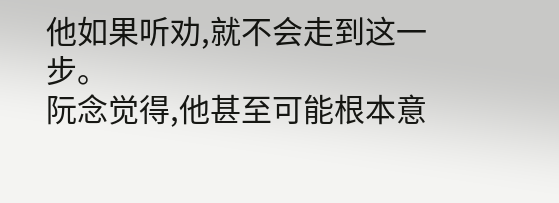他如果听劝,就不会走到这一步。
阮念觉得,他甚至可能根本意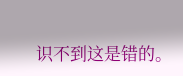识不到这是错的。